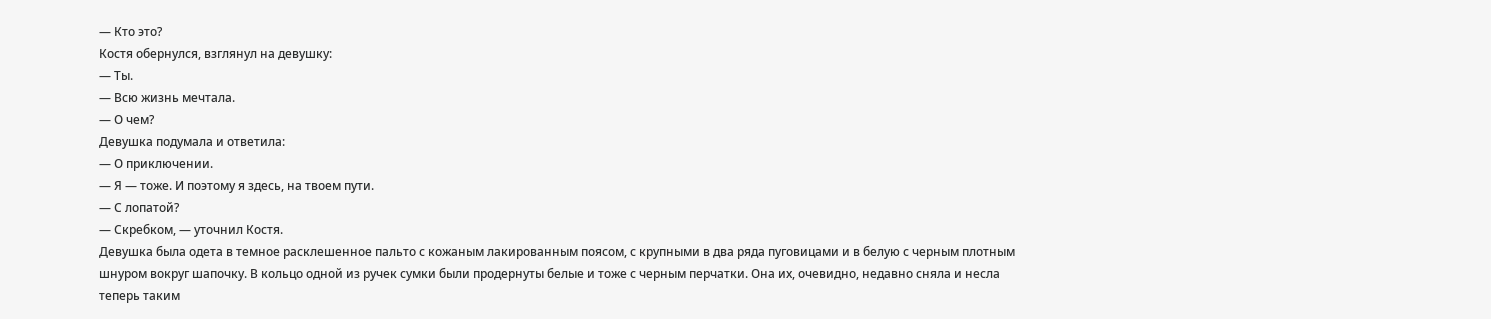— Кто это?
Костя обернулся, взглянул на девушку:
— Ты.
— Всю жизнь мечтала.
— О чем?
Девушка подумала и ответила:
— О приключении.
— Я — тоже. И поэтому я здесь, на твоем пути.
— С лопатой?
— Скребком, — уточнил Костя.
Девушка была одета в темное расклешенное пальто с кожаным лакированным поясом, с крупными в два ряда пуговицами и в белую с черным плотным шнуром вокруг шапочку. В кольцо одной из ручек сумки были продернуты белые и тоже с черным перчатки. Она их, очевидно, недавно сняла и несла теперь таким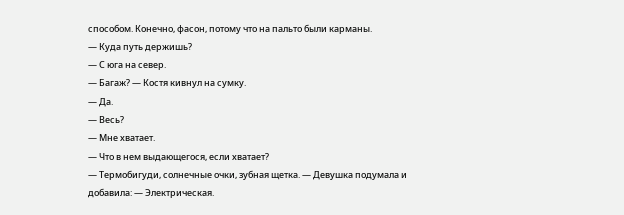способом. Конечно, фасон, потому что на пальто были карманы.
— Куда путь держишь?
— С юга на север.
— Багаж? — Костя кивнул на сумку.
— Да.
— Весь?
— Мне хватает.
— Что в нем выдающегося, если хватает?
— Термобигуди, солнечные очки, зубная щетка. — Девушка подумала и добавила: — Электрическая.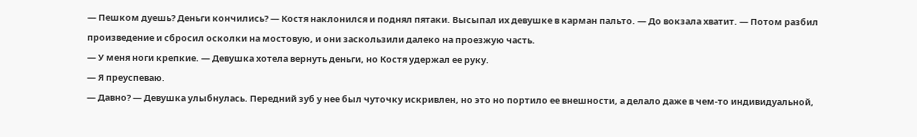— Пешком дуешь? Деньги кончились? — Костя наклонился и поднял пятаки. Высыпал их девушке в карман пальто. — До вокзала хватит. — Потом разбил произведение и сбросил осколки на мостовую, и они заскользили далеко на проезжую часть.
— У меня ноги крепкие. — Девушка хотела вернуть деньги, но Костя удержал ее руку.
— Я преуспеваю.
— Давно? — Девушка улыбнулась. Передний зуб у нее был чуточку искривлен, но это но портило ее внешности, а делало даже в чем-то индивидуальной,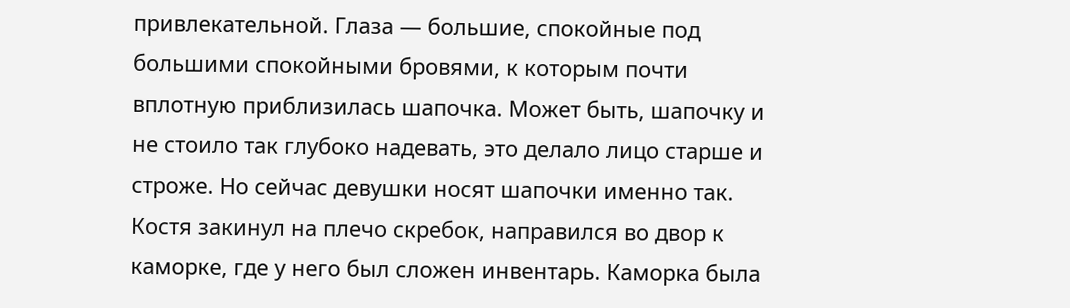привлекательной. Глаза — большие, спокойные под большими спокойными бровями, к которым почти вплотную приблизилась шапочка. Может быть, шапочку и не стоило так глубоко надевать, это делало лицо старше и строже. Но сейчас девушки носят шапочки именно так.
Костя закинул на плечо скребок, направился во двор к каморке, где у него был сложен инвентарь. Каморка была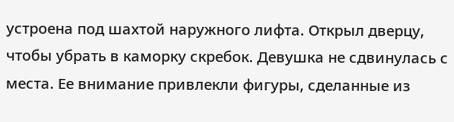устроена под шахтой наружного лифта. Открыл дверцу, чтобы убрать в каморку скребок. Девушка не сдвинулась с места. Ее внимание привлекли фигуры, сделанные из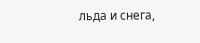льда и снега,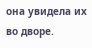она увидела их во дворе.